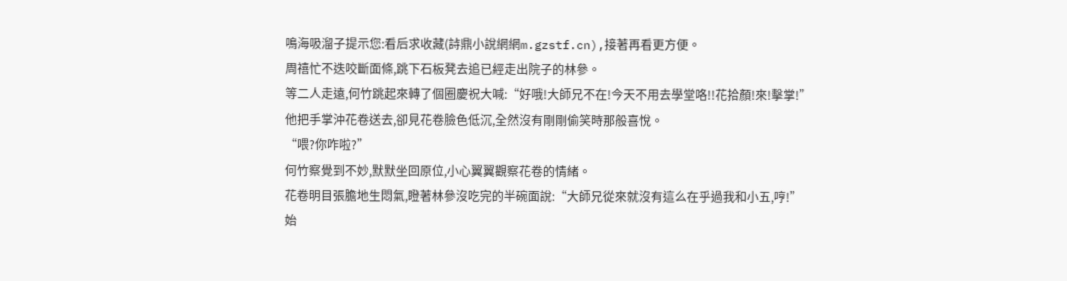鳴海吸溜子提示您:看后求收藏(詩鼎小說網網m.gzstf.cn),接著再看更方便。
周禧忙不迭咬斷面條,跳下石板凳去追已經走出院子的林參。
等二人走遠,何竹跳起來轉了個圈慶祝大喊:“好哦!大師兄不在!今天不用去學堂咯!!花拾顏!來!擊掌!”
他把手掌沖花卷送去,卻見花卷臉色低沉,全然沒有剛剛偷笑時那般喜悅。
“喂?你咋啦?”
何竹察覺到不妙,默默坐回原位,小心翼翼觀察花卷的情緒。
花卷明目張膽地生悶氣,瞪著林參沒吃完的半碗面說:“大師兄從來就沒有這么在乎過我和小五,哼!”
始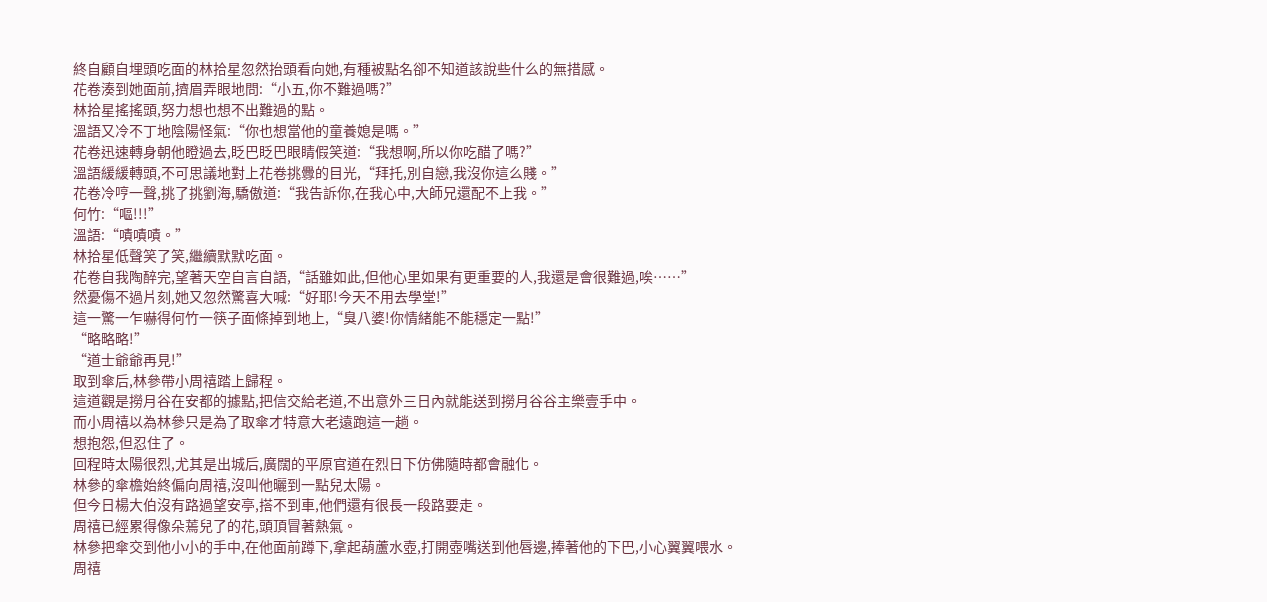終自顧自埋頭吃面的林拾星忽然抬頭看向她,有種被點名卻不知道該說些什么的無措感。
花卷湊到她面前,擠眉弄眼地問:“小五,你不難過嗎?”
林拾星搖搖頭,努力想也想不出難過的點。
溫語又冷不丁地陰陽怪氣:“你也想當他的童養媳是嗎。”
花卷迅速轉身朝他瞪過去,眨巴眨巴眼睛假笑道:“我想啊,所以你吃醋了嗎?”
溫語緩緩轉頭,不可思議地對上花卷挑釁的目光,“拜托,別自戀,我沒你這么賤。”
花卷冷哼一聲,挑了挑劉海,驕傲道:“我告訴你,在我心中,大師兄還配不上我。”
何竹:“嘔!!!”
溫語:“嘖嘖嘖。”
林拾星低聲笑了笑,繼續默默吃面。
花卷自我陶醉完,望著天空自言自語,“話雖如此,但他心里如果有更重要的人,我還是會很難過,唉……”
然憂傷不過片刻,她又忽然驚喜大喊:“好耶!今天不用去學堂!”
這一驚一乍嚇得何竹一筷子面條掉到地上,“臭八婆!你情緒能不能穩定一點!”
“略略略!”
“道士爺爺再見!”
取到傘后,林參帶小周禧踏上歸程。
這道觀是撈月谷在安都的據點,把信交給老道,不出意外三日內就能送到撈月谷谷主樂壹手中。
而小周禧以為林參只是為了取傘才特意大老遠跑這一趟。
想抱怨,但忍住了。
回程時太陽很烈,尤其是出城后,廣闊的平原官道在烈日下仿佛隨時都會融化。
林參的傘檐始終偏向周禧,沒叫他曬到一點兒太陽。
但今日楊大伯沒有路過望安亭,搭不到車,他們還有很長一段路要走。
周禧已經累得像朵蔫兒了的花,頭頂冒著熱氣。
林參把傘交到他小小的手中,在他面前蹲下,拿起葫蘆水壺,打開壺嘴送到他唇邊,捧著他的下巴,小心翼翼喂水。
周禧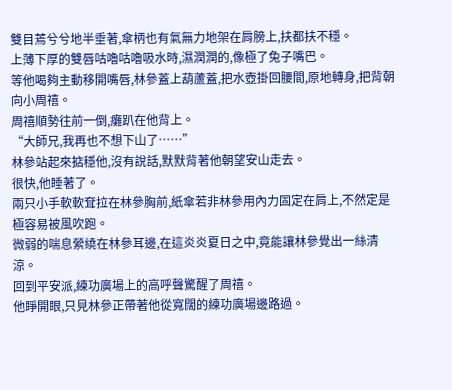雙目蔫兮兮地半垂著,傘柄也有氣無力地架在肩膀上,扶都扶不穩。
上薄下厚的雙唇咕嚕咕嚕吸水時,濕潤潤的,像極了兔子嘴巴。
等他喝夠主動移開嘴唇,林參蓋上葫蘆蓋,把水壺掛回腰間,原地轉身,把背朝向小周禧。
周禧順勢往前一倒,癱趴在他背上。
“大師兄,我再也不想下山了……”
林參站起來掂穩他,沒有說話,默默背著他朝望安山走去。
很快,他睡著了。
兩只小手軟軟耷拉在林參胸前,紙傘若非林參用內力固定在肩上,不然定是極容易被風吹跑。
微弱的喘息縈繞在林參耳邊,在這炎炎夏日之中,竟能讓林參覺出一絲清涼。
回到平安派,練功廣場上的高呼聲驚醒了周禧。
他睜開眼,只見林參正帶著他從寬闊的練功廣場邊路過。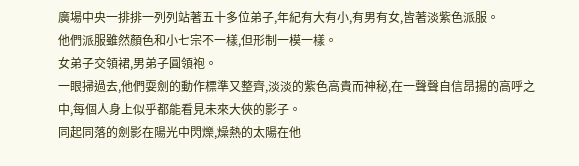廣場中央一排排一列列站著五十多位弟子,年紀有大有小,有男有女,皆著淡紫色派服。
他們派服雖然顏色和小七宗不一樣,但形制一模一樣。
女弟子交領裙,男弟子圓領袍。
一眼掃過去,他們耍劍的動作標準又整齊,淡淡的紫色高貴而神秘,在一聲聲自信昂揚的高呼之中,每個人身上似乎都能看見未來大俠的影子。
同起同落的劍影在陽光中閃爍,燥熱的太陽在他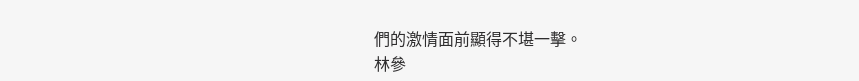們的激情面前顯得不堪一擊。
林參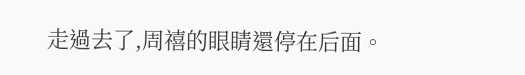走過去了,周禧的眼睛還停在后面。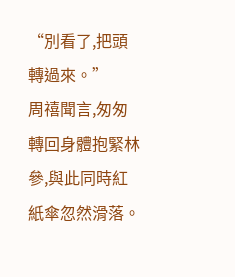“別看了,把頭轉過來。”
周禧聞言,匆匆轉回身體抱緊林參,與此同時紅紙傘忽然滑落。